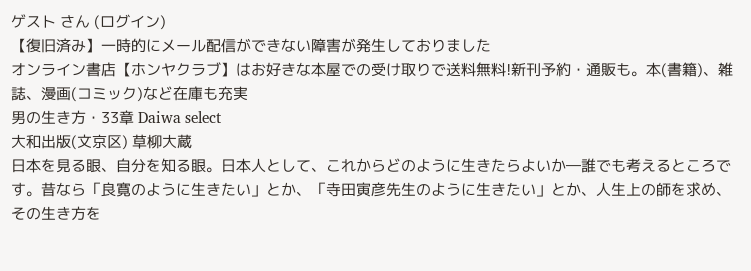ゲスト さん (ログイン)
【復旧済み】一時的にメール配信ができない障害が発生しておりました
オンライン書店【ホンヤクラブ】はお好きな本屋での受け取りで送料無料!新刊予約・通販も。本(書籍)、雑誌、漫画(コミック)など在庫も充実
男の生き方・33章 Daiwa select
大和出版(文京区) 草柳大蔵
日本を見る眼、自分を知る眼。日本人として、これからどのように生きたらよいか―誰でも考えるところです。昔なら「良寛のように生きたい」とか、「寺田寅彦先生のように生きたい」とか、人生上の師を求め、その生き方を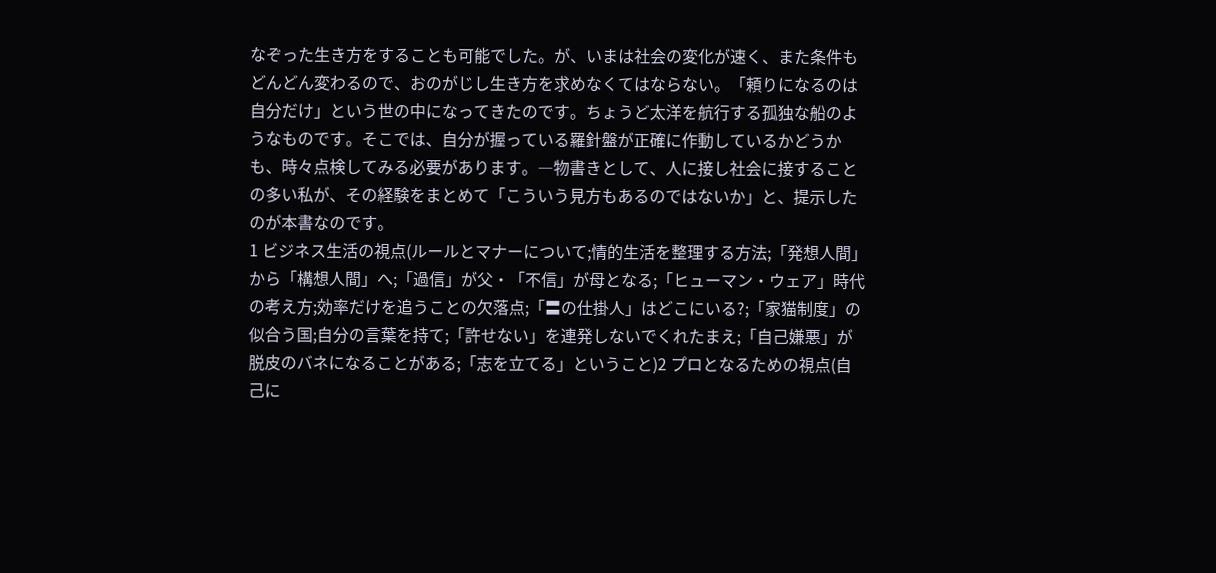なぞった生き方をすることも可能でした。が、いまは社会の変化が速く、また条件もどんどん変わるので、おのがじし生き方を求めなくてはならない。「頼りになるのは自分だけ」という世の中になってきたのです。ちょうど太洋を航行する孤独な船のようなものです。そこでは、自分が握っている羅針盤が正確に作動しているかどうかも、時々点検してみる必要があります。―物書きとして、人に接し社会に接することの多い私が、その経験をまとめて「こういう見方もあるのではないか」と、提示したのが本書なのです。
1 ビジネス生活の視点(ルールとマナーについて;情的生活を整理する方法;「発想人間」から「構想人間」へ;「過信」が父・「不信」が母となる;「ヒューマン・ウェア」時代の考え方;効率だけを追うことの欠落点;「〓の仕掛人」はどこにいる?;「家猫制度」の似合う国;自分の言葉を持て;「許せない」を連発しないでくれたまえ;「自己嫌悪」が脱皮のバネになることがある;「志を立てる」ということ)2 プロとなるための視点(自己に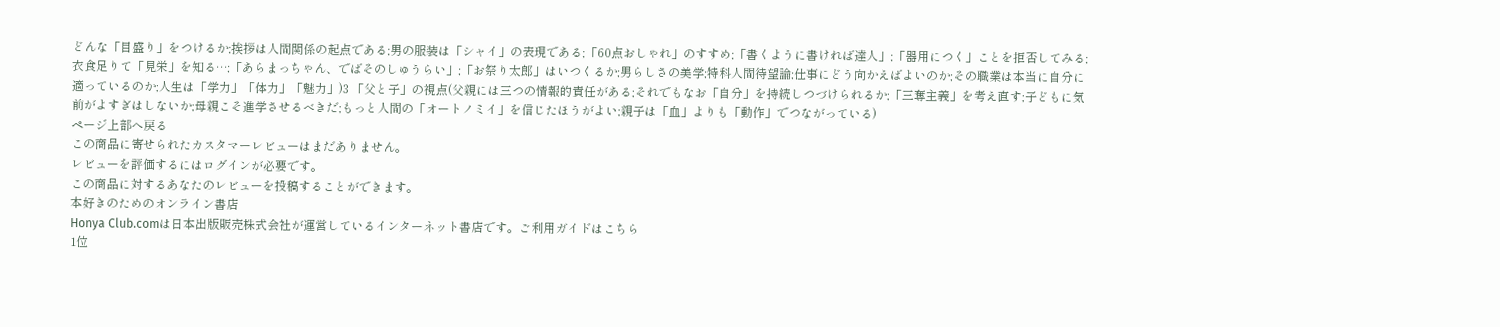どんな「目盛り」をつけるか;挨拶は人間関係の起点である;男の服装は「シャイ」の表現である;「60点おしゃれ」のすすめ;「書くように書ければ達人」;「器用につく」ことを拒否してみる;衣食足りて「見栄」を知る…;「あらまっちゃん、でばそのしゅうらい」;「お祭り太郎」はいつくるか;男らしさの美学;特科人間待望論;仕事にどう向かえばよいのか;その職業は本当に自分に適っているのか;人生は「学力」「体力」「魅力」)3 「父と子」の視点(父親には三つの情報的責任がある;それでもなお「自分」を持続しつづけられるか;「三奪主義」を考え直す;子どもに気前がよすぎはしないか;母親こそ進学させるべきだ;もっと人間の「オートノミイ」を信じたほうがよい;親子は「血」よりも「動作」でつながっている)
ページ上部へ戻る
この商品に寄せられたカスタマーレビューはまだありません。
レビューを評価するにはログインが必要です。
この商品に対するあなたのレビューを投稿することができます。
本好きのためのオンライン書店
Honya Club.comは日本出版販売株式会社が運営しているインターネット書店です。ご利用ガイドはこちら
1位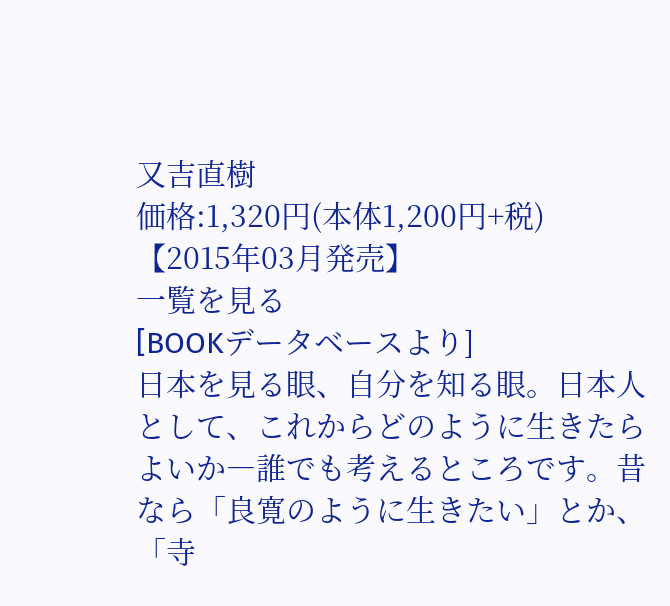又吉直樹
価格:1,320円(本体1,200円+税)
【2015年03月発売】
一覧を見る
[BOOKデータベースより]
日本を見る眼、自分を知る眼。日本人として、これからどのように生きたらよいか―誰でも考えるところです。昔なら「良寛のように生きたい」とか、「寺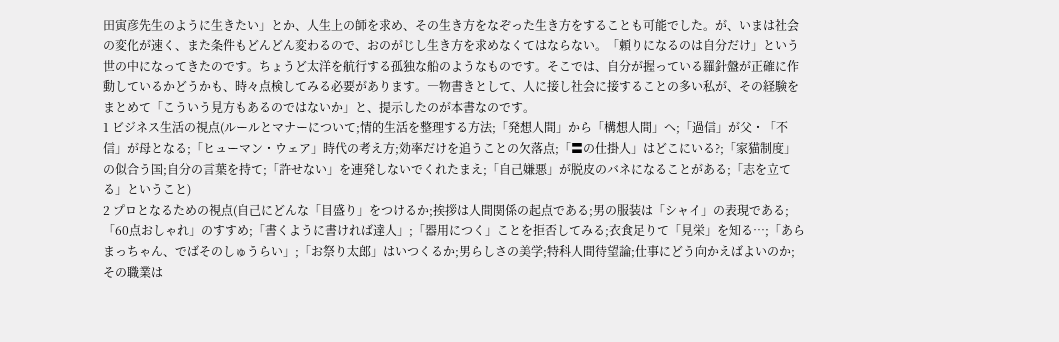田寅彦先生のように生きたい」とか、人生上の師を求め、その生き方をなぞった生き方をすることも可能でした。が、いまは社会の変化が速く、また条件もどんどん変わるので、おのがじし生き方を求めなくてはならない。「頼りになるのは自分だけ」という世の中になってきたのです。ちょうど太洋を航行する孤独な船のようなものです。そこでは、自分が握っている羅針盤が正確に作動しているかどうかも、時々点検してみる必要があります。―物書きとして、人に接し社会に接することの多い私が、その経験をまとめて「こういう見方もあるのではないか」と、提示したのが本書なのです。
1 ビジネス生活の視点(ルールとマナーについて;情的生活を整理する方法;「発想人間」から「構想人間」へ;「過信」が父・「不信」が母となる;「ヒューマン・ウェア」時代の考え方;効率だけを追うことの欠落点;「〓の仕掛人」はどこにいる?;「家猫制度」の似合う国;自分の言葉を持て;「許せない」を連発しないでくれたまえ;「自己嫌悪」が脱皮のバネになることがある;「志を立てる」ということ)
2 プロとなるための視点(自己にどんな「目盛り」をつけるか;挨拶は人間関係の起点である;男の服装は「シャイ」の表現である;「60点おしゃれ」のすすめ;「書くように書ければ達人」;「器用につく」ことを拒否してみる;衣食足りて「見栄」を知る…;「あらまっちゃん、でばそのしゅうらい」;「お祭り太郎」はいつくるか;男らしさの美学;特科人間待望論;仕事にどう向かえばよいのか;その職業は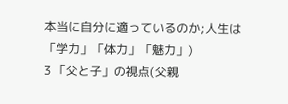本当に自分に適っているのか;人生は「学力」「体力」「魅力」)
3 「父と子」の視点(父親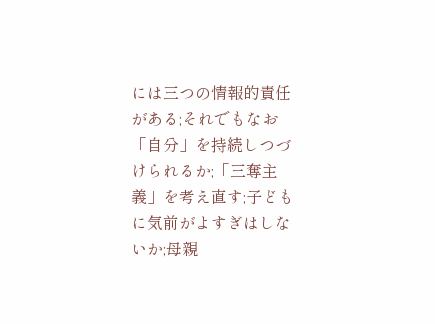には三つの情報的責任がある;それでもなお「自分」を持続しつづけられるか;「三奪主義」を考え直す;子どもに気前がよすぎはしないか;母親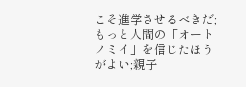こそ進学させるべきだ;もっと人間の「オートノミイ」を信じたほうがよい;親子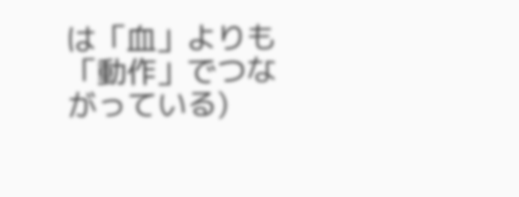は「血」よりも「動作」でつながっている)